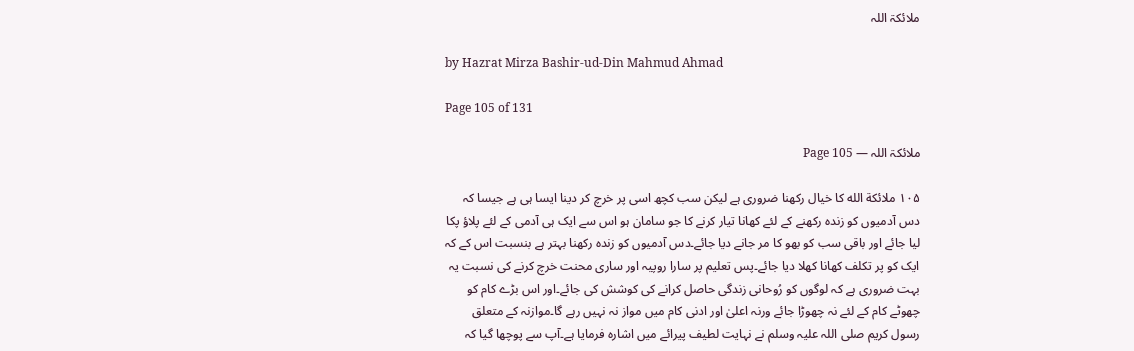ملائکۃ اللہ

by Hazrat Mirza Bashir-ud-Din Mahmud Ahmad

Page 105 of 131

ملائکۃ اللہ — Page 105

۱۰۵ ملائكة الله کا خیال رکھنا ضروری ہے لیکن سب کچھ اسی پر خرچ کر دینا ایسا ہی ہے جیسا کہ دس آدمیوں کو زندہ رکھنے کے لئے کھانا تیار کرنے کا جو سامان ہو اس سے ایک ہی آدمی کے لئے پلاؤ پکا لیا جائے اور باقی سب کو بھو کا مر جانے دیا جائے۔دس آدمیوں کو زندہ رکھنا بہتر ہے بنسبت اس کے کہ ایک کو پر تکلف کھانا کھلا دیا جائے۔پس تعلیم پر سارا روپیہ اور ساری محنت خرچ کرنے کی نسبت یہ بہت ضروری ہے کہ لوگوں کو رُوحانی زندگی حاصل کرانے کی کوشش کی جائے۔اور اس بڑے کام کو چھوٹے کام کے لئے نہ چھوڑا جائے ورنہ اعلیٰ اور ادنی کام میں مواز نہ نہیں رہے گا۔موازنہ کے متعلق رسول کریم صلی اللہ علیہ وسلم نے نہایت لطیف پیرائے میں اشارہ فرمایا ہے۔آپ سے پوچھا گیا کہ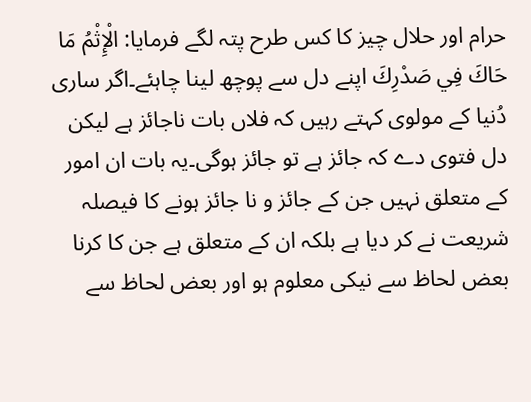حرام اور حلال چیز کا کس طرح پتہ لگے فرمایا: الْإِثْمُ مَا حَاكَ فِي صَدْرِكَ اپنے دل سے پوچھ لینا چاہئے۔اگر ساری دُنیا کے مولوی کہتے رہیں کہ فلاں بات ناجائز ہے لیکن دل فتوی دے کہ جائز ہے تو جائز ہوگی۔یہ بات ان امور کے متعلق نہیں جن کے جائز و نا جائز ہونے کا فیصلہ شریعت نے کر دیا ہے بلکہ ان کے متعلق ہے جن کا کرنا بعض لحاظ سے نیکی معلوم ہو اور بعض لحاظ سے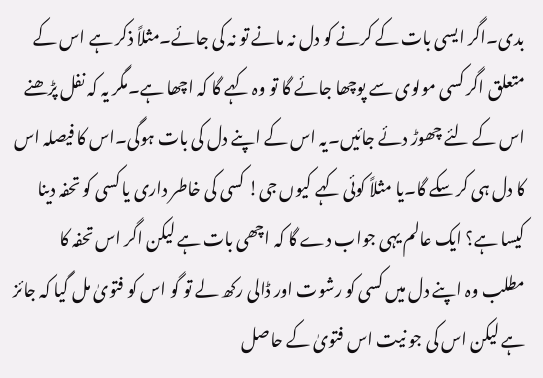بدی۔اگر ایسی بات کے کرنے کو دل نہ مانے تو نہ کی جائے۔مثلاً ذکر ہے اس کے متعلق اگر کسی مولوی سے پوچھا جائے گا تو وہ کہے گا کہ اچھا ہے۔مگر یہ کہ نفل پڑھنے اس کے لئے چھوڑ دئے جائیں۔یہ اس کے اپنے دل کی بات ہوگی۔اس کا فیصلہ اس کا دل ہی کر سکے گا۔یا مثلاً کوئی کہے کیوں جی! کسی کی خاطر داری یا کسی کو تحفہ دینا کیسا ہے؟ ایک عالم یہی جواب دے گا کہ اچھی بات ہے لیکن اگر اس تحفہ کا مطلب وہ اپنے دل میں کسی کو رشوت اور ڈالی رکھ لے تو گو اس کو فتویٰ مل گیا کہ جائز ہے لیکن اس کی جو نیت اس فتویٰ کے حاصل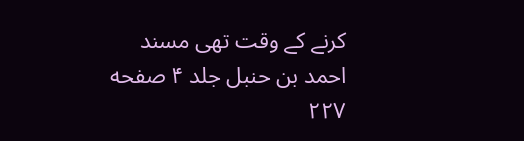کرنے کے وقت تھی مسند احمد بن حنبل جلد ۴ صفحه ۲۲۷